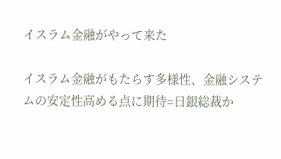イスラム金融がやって来た

イスラム金融がもたらす多様性、金融システムの安定性高める点に期待=日銀総裁か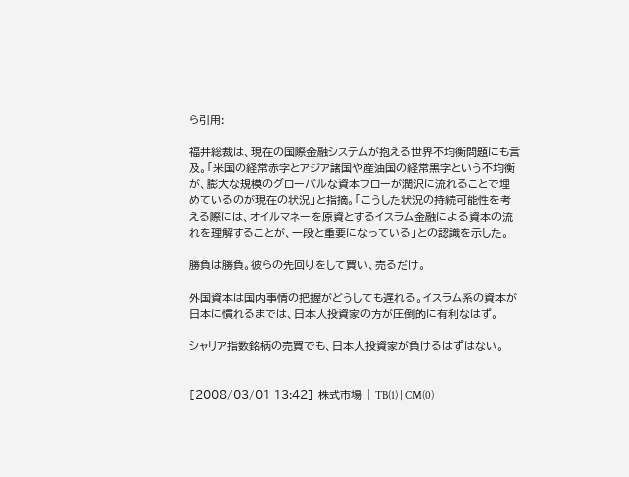ら引用:

福井総裁は、現在の国際金融システムが抱える世界不均衡問題にも言及。「米国の経常赤字とアジア諸国や産油国の経常黒字という不均衡が、膨大な規模のグローバルな資本フローが潤沢に流れることで埋めているのが現在の状況」と指摘。「こうした状況の持続可能性を考える際には、オイルマネーを原資とするイスラム金融による資本の流れを理解することが、一段と重要になっている」との認識を示した。

勝負は勝負。彼らの先回りをして買い、売るだけ。

外国資本は国内事情の把握がどうしても遅れる。イスラム系の資本が日本に慣れるまでは、日本人投資家の方が圧倒的に有利なはず。

シャリア指数銘柄の売買でも、日本人投資家が負けるはずはない。


[2008/03/01 13:42] 株式市場 | TB(1) | CM(0)